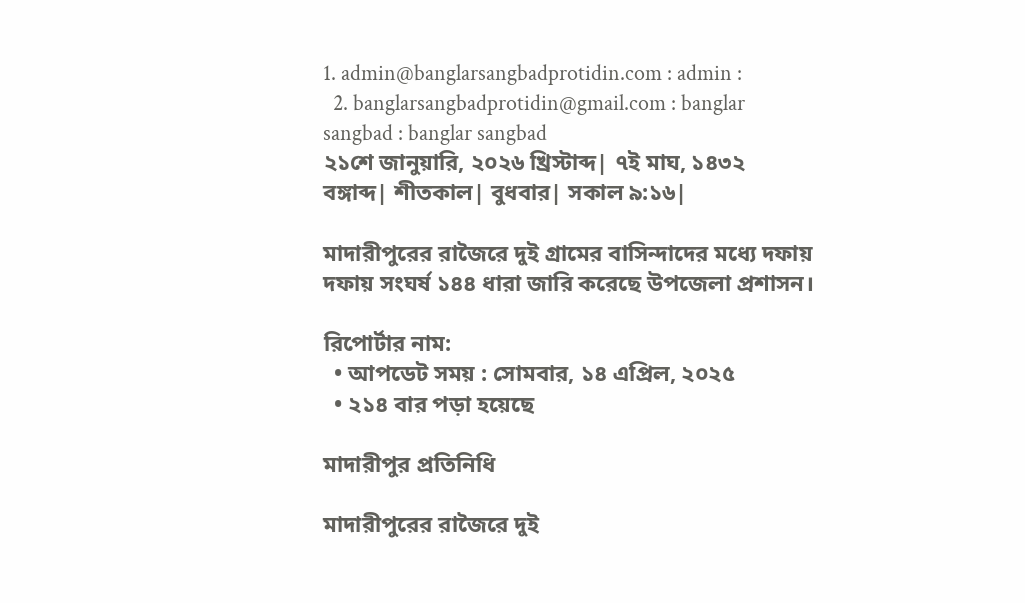1. admin@banglarsangbadprotidin.com : admin :
  2. banglarsangbadprotidin@gmail.com : banglar sangbad : banglar sangbad
২১শে জানুয়ারি, ২০২৬ খ্রিস্টাব্দ| ৭ই মাঘ, ১৪৩২ বঙ্গাব্দ| শীতকাল| বুধবার| সকাল ৯:১৬|

মাদারীপুরের রাজৈরে দুই গ্রামের বাসিন্দাদের মধ্যে দফায় দফায় সংঘর্ষ ১৪৪ ধারা জারি করেছে উপজেলা প্রশাসন।

রিপোর্টার নাম:
  • আপডেট সময় : সোমবার, ১৪ এপ্রিল, ২০২৫
  • ২১৪ বার পড়া হয়েছে

মাদারীপুর প্রতিনিধি

মাদারীপুরের রাজৈরে দুই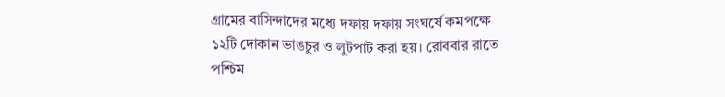গ্রামের বাসিন্দাদের মধ্যে দফায় দফায় সংঘর্ষে কমপক্ষে ১২টি দোকান ভাঙচুর ও লুটপাট করা হয়। রোববার রাতে পশ্চিম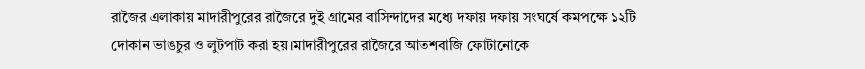রাজৈর এলাকায় মাদারীপুরের রাজৈরে দুই গ্রামের বাসিন্দাদের মধ্যে দফায় দফায় সংঘর্ষে কমপক্ষে ১২টি দোকান ভাঙচুর ও লুটপাট করা হয়।মাদারীপুরের রাজৈরে আতশবাজি ফোটানোকে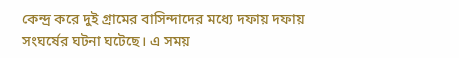কেন্দ্র করে দুই গ্রামের বাসিন্দাদের মধ্যে দফায় দফায় সংঘর্ষের ঘটনা ঘটেছে। এ সময়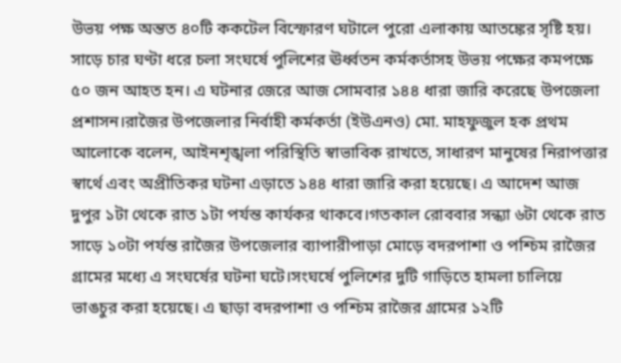উভয় পক্ষ অন্তত ৪০টি ককটেল বিস্ফোরণ ঘটালে পুরো এলাকায় আতঙ্কের সৃষ্টি হয়। সাড়ে চার ঘণ্টা ধরে চলা সংঘর্ষে পুলিশের ঊর্ধ্বতন কর্মকর্তাসহ উভয় পক্ষের কমপক্ষে ৫০ জন আহত হন। এ ঘটনার জেরে আজ সোমবার ১৪৪ ধারা জারি করেছে উপজেলা প্রশাসন।রাজৈর উপজেলার নির্বাহী কর্মকর্তা (ইউএনও) মো. মাহফুজুল হক প্রথম আলোকে বলেন, আইনশৃঙ্খলা পরিস্থিতি স্বাভাবিক রাখতে, সাধারণ মানুষের নিরাপত্তার স্বার্থে এবং অপ্রীতিকর ঘটনা এড়াতে ১৪৪ ধারা জারি করা হয়েছে। এ আদেশ আজ দুপুর ১টা থেকে রাত ১টা পর্যন্ত কার্যকর থাকবে।গতকাল রোববার সন্ধ্যা ৬টা থেকে রাত সাড়ে ১০টা পর্যন্ত রাজৈর উপজেলার ব্যাপারীপাড়া মোড়ে বদরপাশা ও পশ্চিম রাজৈর গ্রামের মধ্যে এ সংঘর্ষের ঘটনা ঘটে।সংঘর্ষে পুলিশের দুটি গাড়িতে হামলা চালিয়ে ভাঙচুর করা হয়েছে। এ ছাড়া বদরপাশা ও পশ্চিম রাজৈর গ্রামের ১২টি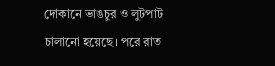দোকানে ভাঙচুর ও লুটপাট চালানো হয়েছে। পরে রাত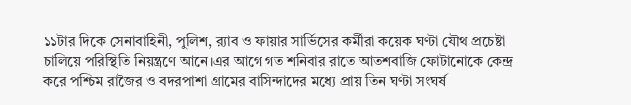১১টার দিকে সেনাবাহিনী, পুলিশ, র‍্যাব ও ফায়ার সার্ভিসের কর্মীরা কয়েক ঘণ্টা যৌথ প্রচেষ্টা চালিয়ে পরিস্থিতি নিয়ন্ত্রণে আনে।এর আগে গত শনিবার রাতে আতশবাজি ফোটানোকে কেন্দ্র করে পশ্চিম রাজৈর ও বদরপাশা গ্রামের বাসিন্দাদের মধ্যে প্রায় তিন ঘণ্টা সংঘর্ষ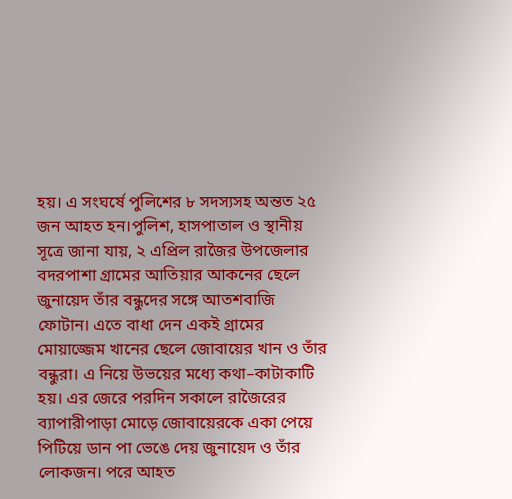হয়। এ সংঘর্ষে পুলিশের ৮ সদস্যসহ অন্তত ২৫ জন আহত হন।পুলিশ, হাসপাতাল ও স্থানীয় সূত্রে জানা যায়, ২ এপ্রিল রাজৈর উপজেলার বদরপাশা গ্রামের আতিয়ার আকনের ছেলে জুনায়েদ তাঁর বন্ধুদের সঙ্গে আতশবাজি ফোটান। এতে বাধা দেন একই গ্রামের মোয়াজ্জেম খানের ছেলে জোবায়ের খান ও তাঁর বন্ধুরা। এ নিয়ে উভয়ের মধ্যে কথা–কাটাকাটি হয়। এর জেরে পরদিন সকালে রাজৈরের ব্যাপারীপাড়া মোড়ে জোবায়েরকে একা পেয়ে পিটিয়ে ডান পা ভেঙে দেয় জুনায়েদ ও তাঁর লোকজন। পরে আহত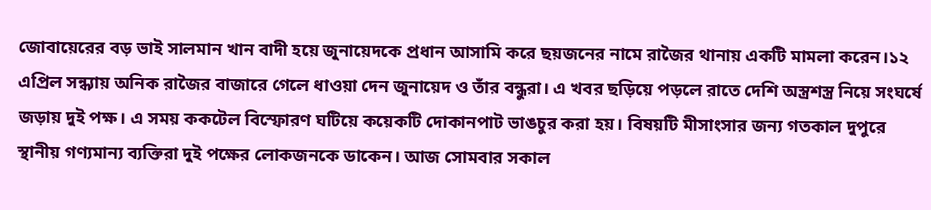জোবায়েরের বড় ভাই সালমান খান বাদী হয়ে জুনায়েদকে প্রধান আসামি করে ছয়জনের নামে রাজৈর থানায় একটি মামলা করেন।১২ এপ্রিল সন্ধ্যায় অনিক রাজৈর বাজারে গেলে ধাওয়া দেন জুনায়েদ ও তাঁর বন্ধুরা। এ খবর ছড়িয়ে পড়লে রাতে দেশি অস্ত্রশস্ত্র নিয়ে সংঘর্ষে জড়ায় দুই পক্ষ। এ সময় ককটেল বিস্ফোরণ ঘটিয়ে কয়েকটি দোকানপাট ভাঙচুর করা হয়। বিষয়টি মীসাংসার জন্য গতকাল দুপুরে স্থানীয় গণ্যমান্য ব্যক্তিরা দুই পক্ষের লোকজনকে ডাকেন। আজ সোমবার সকাল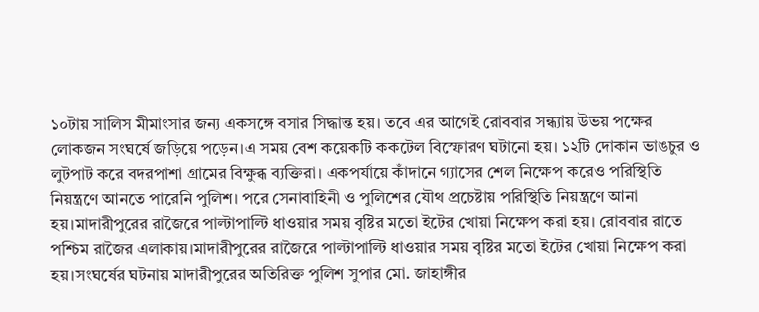১০টায় সালিস মীমাংসার জন্য একসঙ্গে বসার সিদ্ধান্ত হয়। তবে এর আগেই রোববার সন্ধ্যায় উভয় পক্ষের লোকজন সংঘর্ষে জড়িয়ে পড়েন।এ সময় বেশ কয়েকটি ককটেল বিস্ফোরণ ঘটানো হয়। ১২টি দোকান ভাঙচুর ও লুটপাট করে বদরপাশা গ্রামের বিক্ষুব্ধ ব্যক্তিরা। একপর্যায়ে কাঁদানে গ্যাসের শেল নিক্ষেপ করেও পরিস্থিতি নিয়ন্ত্রণে আনতে পারেনি পুলিশ। পরে সেনাবাহিনী ও পুলিশের যৌথ প্রচেষ্টায় পরিস্থিতি নিয়ন্ত্রণে আনা হয়।মাদারীপুরের রাজৈরে পাল্টাপাল্টি ধাওয়ার সময় বৃষ্টির মতো ইটের খোয়া নিক্ষেপ করা হয়। রোববার রাতে পশ্চিম রাজৈর এলাকায়।মাদারীপুরের রাজৈরে পাল্টাপাল্টি ধাওয়ার সময় বৃষ্টির মতো ইটের খোয়া নিক্ষেপ করা হয়।সংঘর্ষের ঘটনায় মাদারীপুরের অতিরিক্ত পুলিশ সুপার মো. জাহাঙ্গীর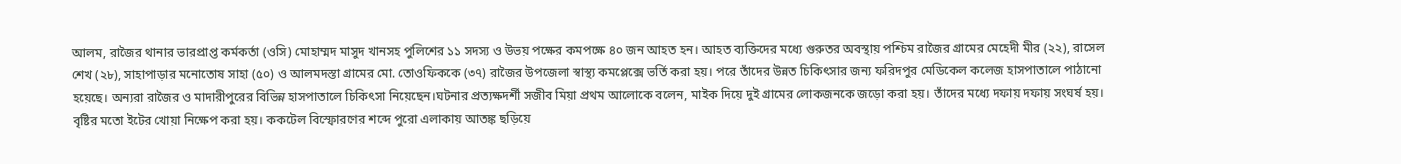আলম, রাজৈর থানার ভারপ্রাপ্ত কর্মকর্তা (ওসি) মোহাম্মদ মাসুদ খানসহ পুলিশের ১১ সদস্য ও উভয় পক্ষের কমপক্ষে ৪০ জন আহত হন। আহত ব্যক্তিদের মধ্যে গুরুতর অবস্থায় পশ্চিম রাজৈর গ্রামের মেহেদী মীর (২২), রাসেল শেখ (২৮), সাহাপাড়ার মনোতোষ সাহা (৫০) ও আলমদস্তা গ্রামের মো. তোওফিককে (৩৭) রাজৈর উপজেলা স্বাস্থ্য কমপ্লেক্সে ভর্তি করা হয়। পরে তাঁদের উন্নত চিকিৎসার জন্য ফরিদপুর মেডিকেল কলেজ হাসপাতালে পাঠানো হয়েছে। অন্যরা রাজৈর ও মাদারীপুরের বিভিন্ন হাসপাতালে চিকিৎসা নিয়েছেন।ঘটনার প্রত্যক্ষদর্শী সজীব মিয়া প্রথম আলোকে বলেন, মাইক দিয়ে দুই গ্রামের লোকজনকে জড়ো করা হয়। তাঁদের মধ্যে দফায় দফায় সংঘর্ষ হয়। বৃষ্টির মতো ইটের খোয়া নিক্ষেপ করা হয়। ককটেল বিস্ফোরণের শব্দে পুরো এলাকায় আতঙ্ক ছড়িয়ে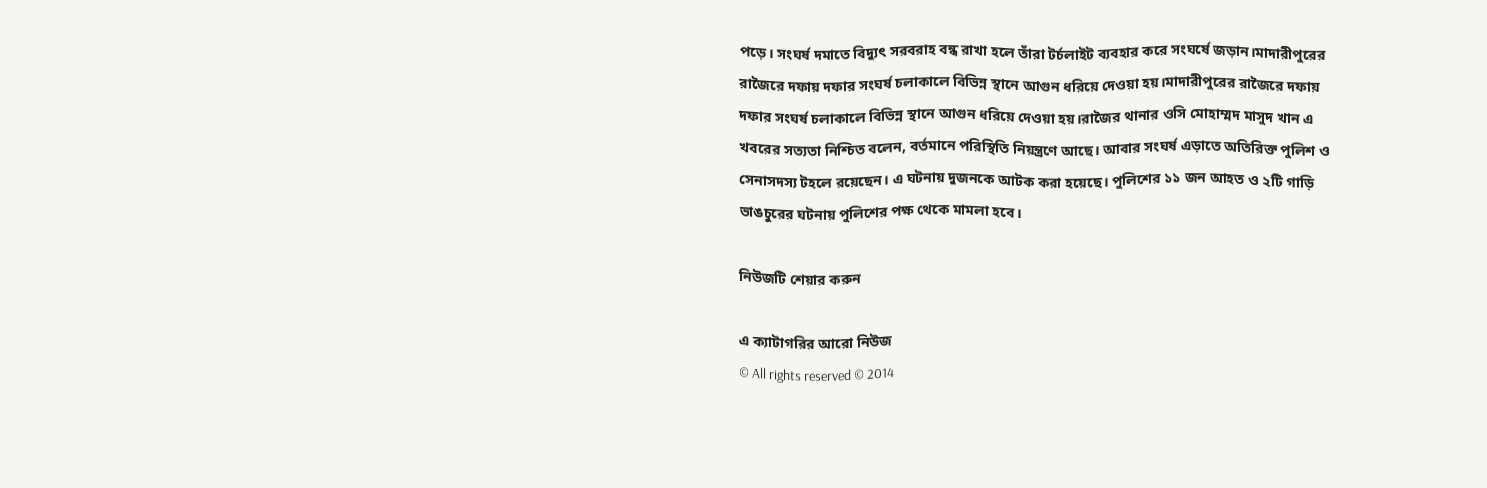পড়ে। সংঘর্ষ দমাতে বিদ্যুৎ সরবরাহ বন্ধ রাখা হলে তাঁরা টর্চলাইট ব্যবহার করে সংঘর্ষে জড়ান।মাদারীপুরের রাজৈরে দফায় দফার সংঘর্ষ চলাকালে বিভিন্ন স্থানে আগুন ধরিয়ে দেওয়া হয়।মাদারীপুরের রাজৈরে দফায় দফার সংঘর্ষ চলাকালে বিভিন্ন স্থানে আগুন ধরিয়ে দেওয়া হয়।রাজৈর থানার ওসি মোহাম্মদ মাসুদ খান এ খবরের সত্যতা নিশ্চিত বলেন, বর্তমানে পরিস্থিতি নিয়ন্ত্রণে আছে। আবার সংঘর্ষ এড়াতে অতিরিক্ত পুলিশ ও সেনাসদস্য টহলে রয়েছেন। এ ঘটনায় দুজনকে আটক করা হয়েছে। পুলিশের ১১ জন আহত ও ২টি গাড়ি ভাঙচুরের ঘটনায় পুলিশের পক্ষ থেকে মামলা হবে।

নিউজটি শেয়ার করুন

এ ক্যাটাগরির আরো নিউজ
© All rights reserved © 2014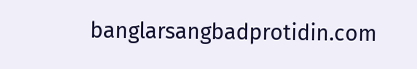banglarsangbadprotidin.com